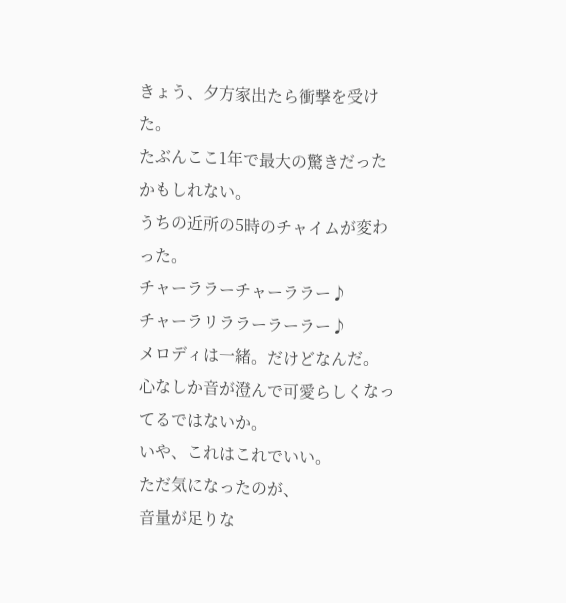きょう、夕方家出たら衝撃を受けた。
たぶんここ1年で最大の驚きだったかもしれない。
うちの近所の5時のチャイムが変わった。
チャーララーチャーララー♪
チャーラリララーラーラー♪
メロディは一緒。だけどなんだ。
心なしか音が澄んで可愛らしくなってるではないか。
いや、これはこれでいい。
ただ気になったのが、
音量が足りな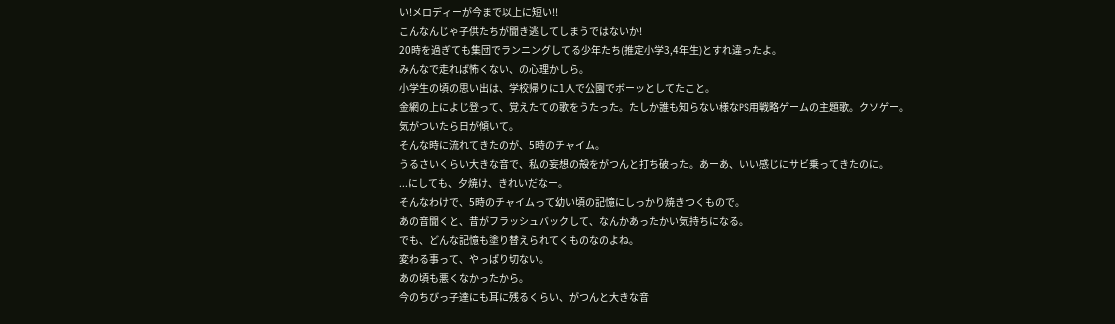い!メロディーが今まで以上に短い!!
こんなんじゃ子供たちが聞き逃してしまうではないか!
20時を過ぎても集団でランニングしてる少年たち(推定小学3,4年生)とすれ違ったよ。
みんなで走れば怖くない、の心理かしら。
小学生の頃の思い出は、学校帰りに1人で公園でボーッとしてたこと。
金網の上によじ登って、覚えたての歌をうたった。たしか誰も知らない様なPS用戦略ゲームの主題歌。クソゲー。
気がついたら日が傾いて。
そんな時に流れてきたのが、5時のチャイム。
うるさいくらい大きな音で、私の妄想の殻をがつんと打ち破った。あーあ、いい感じにサビ乗ってきたのに。
...にしても、夕焼け、きれいだなー。
そんなわけで、5時のチャイムって幼い頃の記憶にしっかり焼きつくもので。
あの音聞くと、昔がフラッシュバックして、なんかあったかい気持ちになる。
でも、どんな記憶も塗り替えられてくものなのよね。
変わる事って、やっぱり切ない。
あの頃も悪くなかったから。
今のちびっ子達にも耳に残るくらい、がつんと大きな音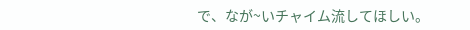で、なが~いチャイム流してほしい。